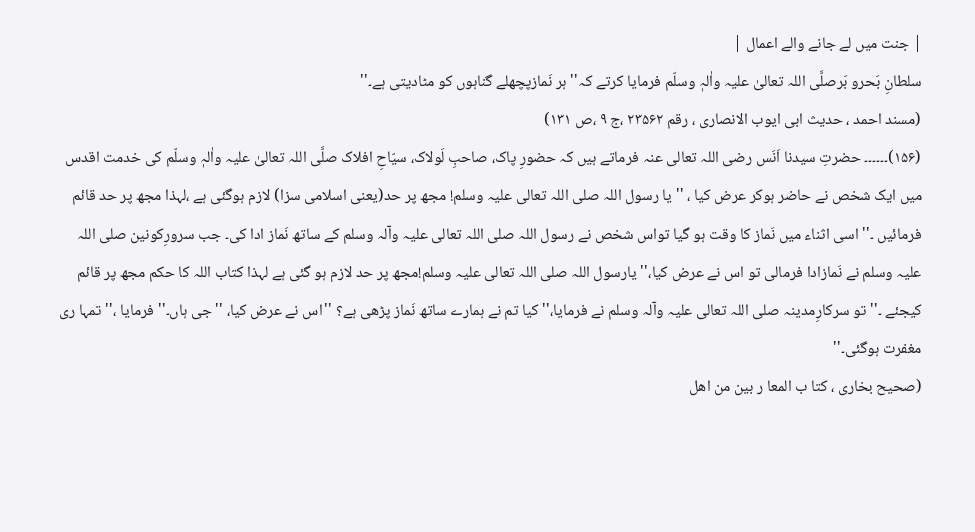| جنت میں لے جانے والے اعمال |
سلطانِ بَحرو بَرصلَّی اللہ تعالیٰ علیہ واٰلہٖ وسلّم فرمایا کرتے کہ'' ہر نَمازپچھلے گناہوں کو مٹادیتی ہے۔''
(مسند احمد ، حدیث ابی ایوب الانصاری ، رقم ۲۳۵۶۲ ،ج ۹ ،ص ۱۳۱)
(۱۵۶)۔۔۔۔۔۔ حضرتِ سیدنا اَنَس رضی اللہ تعالی عنہ فرماتے ہیں كہ حضورِ پاک، صاحبِ لَولاک، سیّاحِ افلاک صلَّی اللہ تعالیٰ علیہ واٰلہٖ وسلّم کی خدمت اقدس میں ایک شخص نے حاضر ہوکر عرض کیا ، ''یا رسول اللہ صلی اللہ تعالی علیہ وسلم! مجھ پر حد(یعنی اسلامی سزا) لازم ہوگئی ہے ،لہذا مجھ پر حد قائم فرمائیں ۔'' اسی اثناء میں نَماز کا وقت ہو گیا تواس شخص نے رسول اللہ صلی اللہ تعالی علیہ وآلہ وسلم کے ساتھ نَماز ادا کی۔ جب سرورِکونین صلی اللہ علیہ وسلم نے نَمازادا فرمالی تو اس نے عرض کیا،'' یارسول اللہ صلی اللہ تعالی علیہ وسلم!مجھ پر حد لازم ہو گئی ہے لہذا کتاب اللہ کا حکم مجھ پر قائم کیجئے ۔''تو سرکارِمدینہ صلی اللہ تعالی علیہ وآلہ وسلم نے فرمایا،'' کیا تم نے ہمارے ساتھ نَماز پڑھی ہے؟ ''اس نے عرض کیا، ''جی ہاں۔'' فرمایا ،''تمہا ری مغفرت ہوگئی۔''
(صحیح بخاری ، کتا ب المعا ر بین من اھل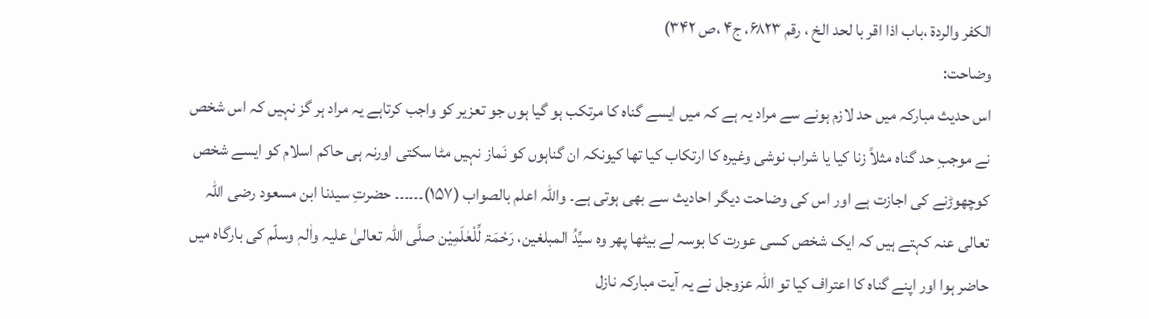الکفر والردۃ ،باب اذا اقر با لحد الخ ، رقم ۶۸۲۳، ج۴ ،ص ۳۴۲)
وضاحت:
اس حدیث مبارکہ میں حد لازم ہونے سے مراد یہ ہے کہ میں ایسے گناہ کا مرتکب ہو گیا ہوں جو تعزیر کو واجب کرتاہے یہ مراد ہر گز نہیں کہ اس شخص نے موجبِ حد گناہ مثلاً زنا کیا یا شراب نوشی وغیرہ کا ارتکاب کیا تھا کیونکہ ان گناہوں کو نَماز نہیں مٹا سکتی اورنہ ہی حاکم اسلام کو ایسے شخص کوچھوڑنے کی اجازت ہے اور اس کی وضاحت دیگر احادیث سے بھی ہوتی ہے۔ واللہ اعلم بالصواب (۱۵۷)۔۔۔۔۔۔ حضرتِ سیدنا ابن مسعود رضی اللہ تعالی عنہ کہتے ہیں کہ ایک شخص کسی عورت کا بوسہ لے بیٹھا پھر وہ سیِّدُ المبلغین، رَحْمَۃ لِّلْعٰلَمِیْن صلَّی اللہ تعالیٰ علیہ واٰلہٖ وسلّم کی بارگاہ میں حاضر ہوا اور اپنے گناہ کا اعتراف کیا تو اللہ عزوجل نے یہ آیت مبارکہ نازل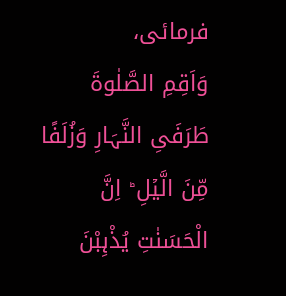فرمائی،
وَاَقِمِ الصَّلٰوۃَ طَرَفَیِ النَّہَارِ وَزُلَفًا مِّنَ الَّیۡلِ ؕ اِنَّ الْحَسَنٰتِ یُذْہِبْنَ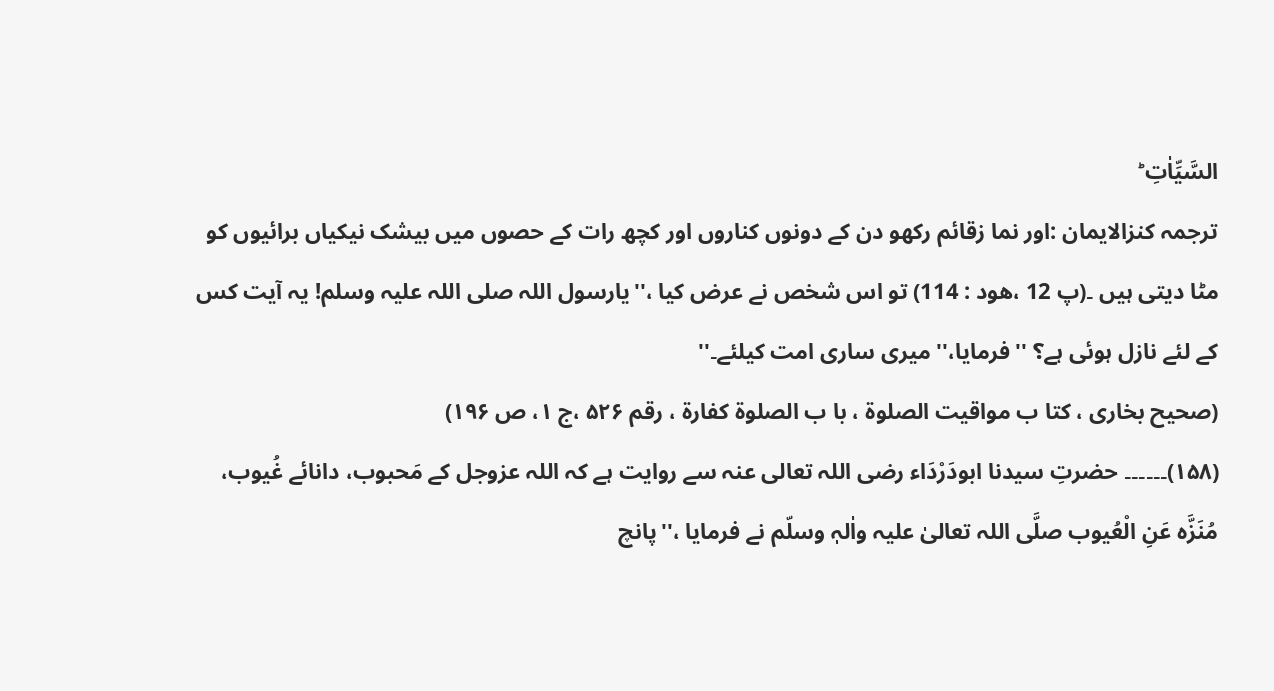السَّیِّاٰتِ ؕ
ترجمہ کنزالایمان :اور نما زقائم رکھو دن کے دونوں کناروں اور کچھ رات کے حصوں میں بیشک نیکیاں برائیوں کو مٹا دیتی ہیں ۔(پ 12 ،ھود : 114) تو اس شخص نے عرض کیا ،''یارسول اللہ صلی اللہ علیہ وسلم! یہ آیت کس کے لئے نازل ہوئی ہے؟ ''فرمایا،'' میری ساری امت کیلئے۔''
(صحیح بخاری ، کتا ب مواقیت الصلوۃ ، با ب الصلوۃ کفارۃ ، رقم ۵۲۶ ،ج ۱، ص ۱۹۶)
(۱۵۸)۔۔۔۔۔۔ حضرتِ سیدنا ابودَرْدَاء رضی اللہ تعالی عنہ سے روایت ہے کہ اللہ عزوجل کے مَحبوب، دانائے غُیوب، مُنَزَّہ عَنِ الْعُیوب صلَّی اللہ تعالیٰ علیہ واٰلہٖ وسلّم نے فرمایا ،''پانچ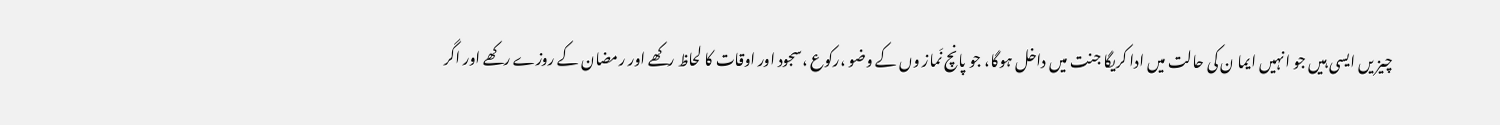چیز یں ایسی ہیں جو انہیں ایما ن کی حالت میں ادا کریگا جنت میں داخل ہوگا، جو پانچ نَماز وں کے وضو ،رکوع ،سجود اور اوقات کا لحاظ رکھے اور رمضان کے روزے رکھے اور اگر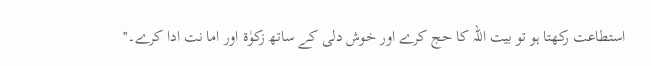استطاعت رکھتا ہو تو بیت اللہ کا حج کرے اور خوش دلی کے ساتھ زکوٰۃ اور اما نت ادا کرے۔''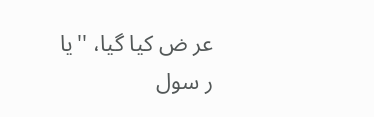عر ض کیا گیا، ''یا ر سول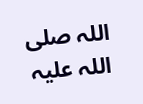اللہ صلی اللہ علیہ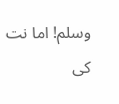وسلم! اما نت کی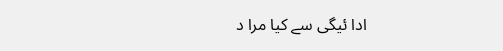ادا ئیگی سے کیا مرا د